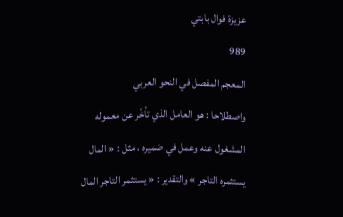عزيزة فوال بابتي
989
المعجم المفصل في النحو العربي
واصطلاحا : هو العامل الذي تأخّر عن معموله المشغول عنه وعمل في ضميره ، مثل : « المال يستثمره التاجر » والتقدير : « يستثمر التاجر المال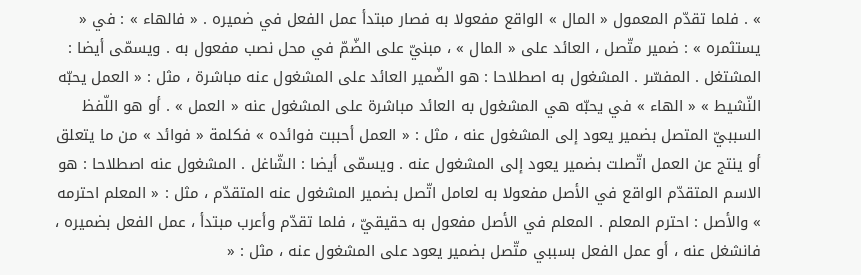» . فلما تقدّم المعمول « المال » الواقع مفعولا به فصار مبتدأ عمل الفعل في ضميره . « فالهاء » : في « يستثمره » : ضمير متّصل ، العائد على « المال » ، مبنيّ على الضّمّ في محل نصب مفعول به . ويسمّى أيضا : المشتغل . المفسّر . المشغول به اصطلاحا : هو الضّمير العائد على المشغول عنه مباشرة ، مثل : « العمل يحبّه النّشيط » « الهاء » في يحبّه هي المشغول به العائد مباشرة على المشغول عنه « العمل » . أو هو اللّفظ السببيّ المتصل بضمير يعود إلى المشغول عنه ، مثل : « العمل أحببت فوائده » فكلمة « فوائد » من ما يتعلق أو ينتج عن العمل اتّصلت بضمير يعود إلى المشغول عنه . ويسمّى أيضا : الشّاغل . المشغول عنه اصطلاحا : هو الاسم المتقدّم الواقع في الأصل مفعولا به لعامل اتّصل بضمير المشغول عنه المتقدّم ، مثل : « المعلم احترمه » والأصل : احترم المعلم . المعلم في الأصل مفعول به حقيقيّ ، فلما تقدّم وأعرب مبتدأ ، عمل الفعل بضميره ، فانشغل عنه ، أو عمل الفعل بسببي متّصل بضمير يعود على المشغول عنه ، مثل : «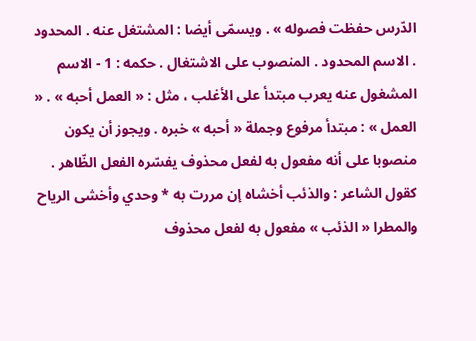الدّرس حفظت فصوله » . ويسمّى أيضا : المشتغل عنه . المحدود . الاسم المحدود . المنصوب على الاشتغال . حكمه : 1 - الاسم المشغول عنه يعرب مبتدأ على الأغلب ، مثل : « العمل أحبه » . « العمل » : مبتدأ مرفوع وجملة « أحبه » خبره . ويجوز أن يكون منصوبا على أنه مفعول به لفعل محذوف يفسّره الفعل الظّاهر . كقول الشاعر : والذئب أخشاه إن مررت به * وحدي وأخشى الرياح والمطرا « الذئب » مفعول به لفعل محذوف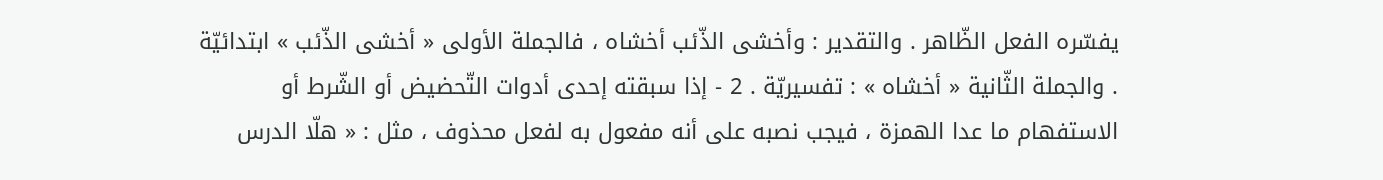يفسّره الفعل الظّاهر . والتقدير : وأخشى الذّئب أخشاه ، فالجملة الأولى « أخشى الذّئب » ابتدائيّة . والجملة الثّانية « أخشاه » : تفسيريّة . 2 - إذا سبقته إحدى أدوات التّحضيض أو الشّرط أو الاستفهام ما عدا الهمزة ، فيجب نصبه على أنه مفعول به لفعل محذوف ، مثل : « هلّا الدرس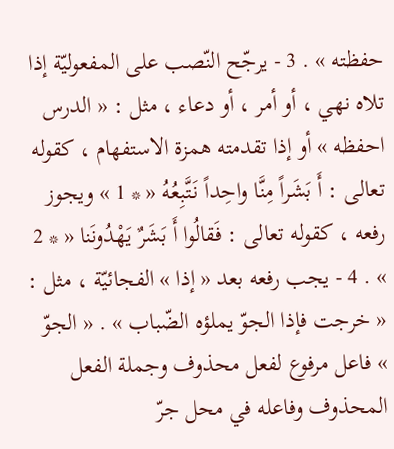حفظته » . 3 - يرجّح النّصب على المفعوليّة إذا تلاه نهي ، أو أمر ، أو دعاء ، مثل : « الدرس احفظه » أو إذا تقدمته همزة الاستفهام ، كقوله تعالى : أَ بَشَراً مِنَّا واحِداً نَتَّبِعُهُ « * 1 » ويجوز رفعه ، كقوله تعالى : فَقالُوا أَ بَشَرٌ يَهْدُونَنا « * 2 » . 4 - يجب رفعه بعد « إذا » الفجائيّة ، مثل : « خرجت فإذا الجوّ يملؤه الضّباب » . « الجوّ » فاعل مرفوع لفعل محذوف وجملة الفعل المحذوف وفاعله في محل جرّ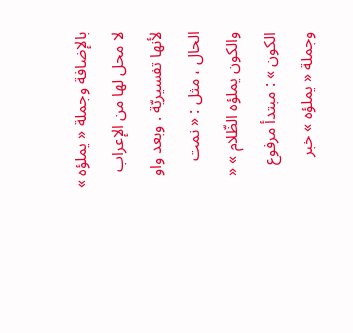بالإضافة وجملة « يملؤه » لا محل لها من الإعراب لأنها تفسيريّة . وبعد واو الحال ، مثل : « نمت والكون يملؤه الظّلام » « الكون » : مبتدأ مرفوع وجملة « يملؤه » خبر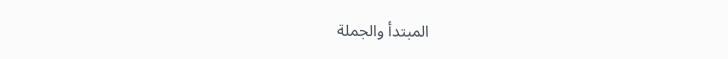المبتدأ والجملة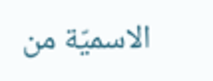الاسميّة من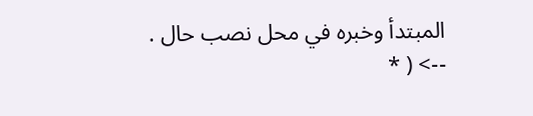المبتدأ وخبره في محل نصب حال .
--> ( *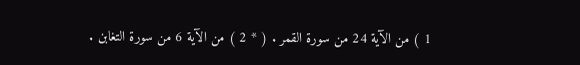1 ) من الآية 24 من سورة القمر . ( * 2 ) من الآية 6 من سورة التغابن .